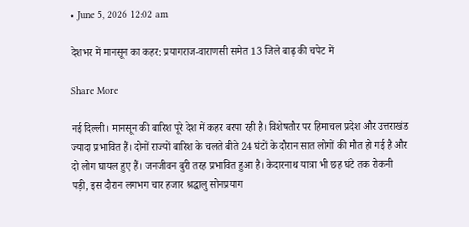• June 5, 2026 12:02 am

देशभर में मानसून का कहर: प्रयागराज-वाराणसी समेत 13 जिले बाढ़ की चपेट में

Share More

नई दिल्ली। मानसून की बारिश पूरे देश में कहर बरपा रही है। विशेषतौर पर हिमाचल प्रदेश और उत्तराखंड ज्यादा प्रभावित हैं। दोनों राज्यों बारिश के चलते बीते 24 घंटों के दौरान सात लोगों की मौत हो गई है और दो लोग घायल हुए हैं। जनजीवन बुरी तरह प्रभावित हुआ है। केदारनाथ यात्रा भी छह घंटे तक रोकनी पड़ी, इस दौरान लगभग चार हजार श्रद्धालु सोनप्रयाग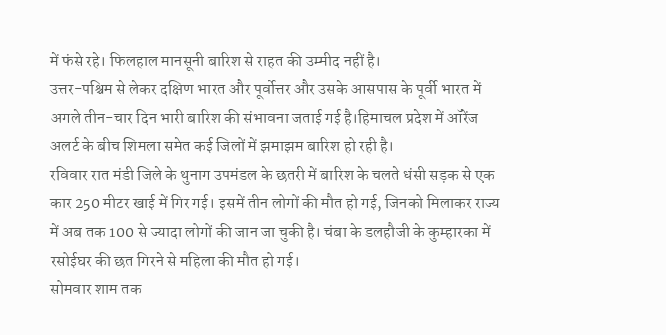में फंसे रहे। फिलहाल मानसूनी बारिश से राहत की उम्मीद नहीं है।
उत्तर-पश्चिम से लेकर दक्षिण भारत और पूर्वोत्तर और उसके आसपास के पूर्वी भारत में अगले तीन-चार दिन भारी बारिश की संभावना जताई गई है।हिमाचल प्रदेश में ऑरेंज अलर्ट के बीच शिमला समेत कई जिलों में झमाझम बारिश हो रही है।
रविवार रात मंडी जिले के थुनाग उपमंडल के छतरी में बारिश के चलते धंसी सड़क से एक कार 250 मीटर खाई में गिर गई। इसमें तीन लोगों की मौत हो गई, जिनको मिलाकर राज्य में अब तक 100 से ज्यादा लोगों की जान जा चुकी है। चंबा के डलहौजी के कुम्हारका में रसोईघर की छत गिरने से महिला की मौत हो गई।
सोमवार शाम तक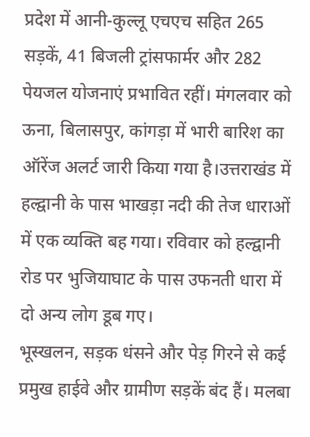प्रदेश में आनी-कुल्लू एचएच सहित 265 सड़कें, 41 बिजली ट्रांसफार्मर और 282 पेयजल योजनाएं प्रभावित रहीं। मंगलवार को ऊना, बिलासपुर, कांगड़ा में भारी बारिश का ऑरेंज अलर्ट जारी किया गया है।उत्तराखंड में हल्द्वानी के पास भाखड़ा नदी की तेज धाराओं में एक व्यक्ति बह गया। रविवार को हल्द्वानी रोड पर भुजियाघाट के पास उफनती धारा में दो अन्य लोग डूब गए।
भूस्खलन, सड़क धंसने और पेड़ गिरने से कई प्रमुख हाईवे और ग्रामीण सड़कें बंद हैं। मलबा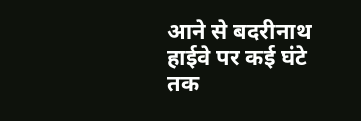आने से बदरीनाथ हाईवे पर कई घंटे तक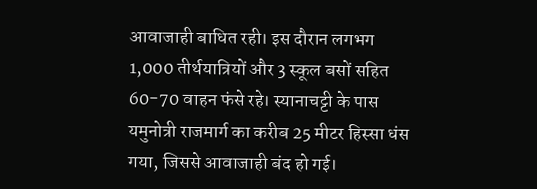आवाजाही बाधित रही। इस दौरान लगभग 1,000 तीर्थयात्रियों और 3 स्कूल बसों सहित 60-70 वाहन फंसे रहे। स्यानाचट्टी के पास यमुनोत्री राजमार्ग का करीब 25 मीटर हिस्सा धंस गया, जिससे आवाजाही बंद हो गई।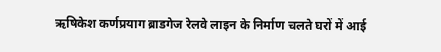ऋषिकेश कर्णप्रयाग ब्राडगेज रेलवे लाइन के निर्माण चलते घरों में आई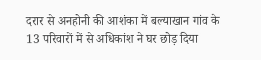दरार से अनहोनी की आशंका में बल्याखान गांव के 13 परिवारों में से अधिकांश ने घर छोड़ दिया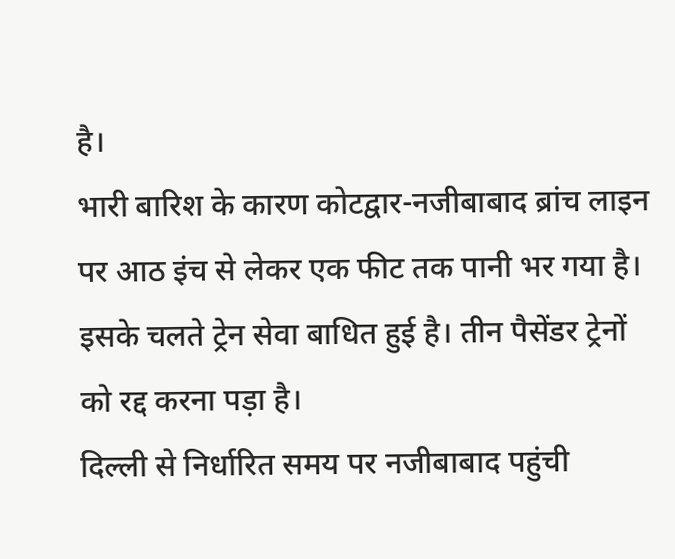है।
भारी बारिश के कारण कोटद्वार-नजीबाबाद ब्रांच लाइन पर आठ इंच से लेकर एक फीट तक पानी भर गया है। इसके चलते ट्रेन सेवा बाधित हुई है। तीन पैसेंडर ट्रेनों को रद्द करना पड़ा है।
दिल्ली से निर्धारित समय पर नजीबाबाद पहुंची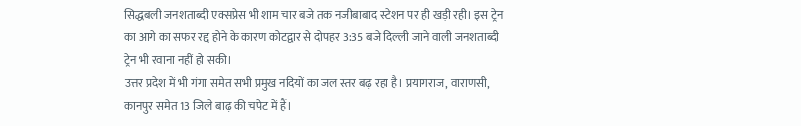सिद्धबली जनशताब्दी एक्सप्रेस भी शाम चार बजे तक नजीबाबाद स्टेशन पर ही खड़ी रही। इस ट्रेन का आगे का सफर रद्द होने के कारण कोटद्वार से दोपहर 3:35 बजे दिल्ली जाने वाली जनशताब्दी ट्रेन भी रवाना नहीं हो सकी।
उत्तर प्रदेश में भी गंगा समेत सभी प्रमुख नदियों का जल स्तर बढ़ रहा है। प्रयागराज, वाराणसी, कानपुर समेत 13 जिले बाढ़ की चपेट में हैं।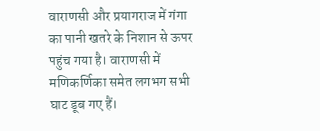वाराणसी और प्रयागराज में गंगा का पानी खतरे के निशान से ऊपर पहुंच गया है। वाराणसी में मणिकर्णिका समेत लगभग सभी घाट डूब गए हैं।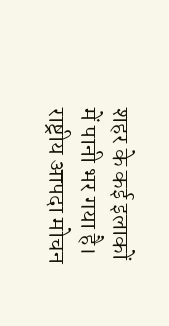शहर के कई इलाकों में पानी भर गया है। राष्ट्रीय आपदा मोचन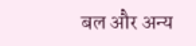बल और अन्य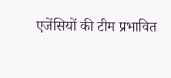एजेंसियों की टीम प्रभावित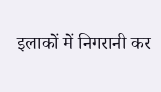इलाकों में निगरानी कर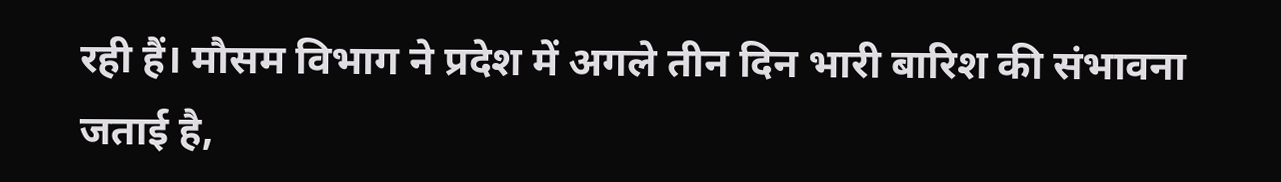रही हैं। मौसम विभाग ने प्रदेश में अगले तीन दिन भारी बारिश की संभावना जताई है,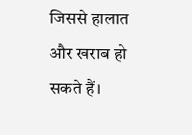जिससे हालात और खराब हो सकते हैं।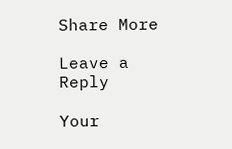Share More

Leave a Reply

Your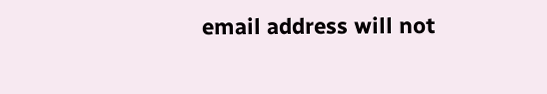email address will not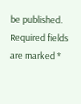be published. Required fields are marked *